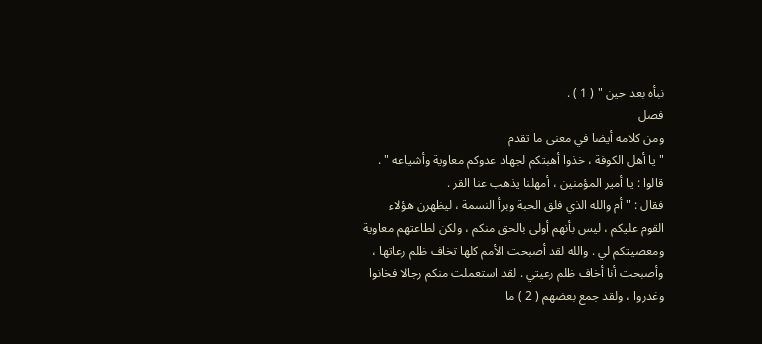نبأه بعد حين " ( 1 ) .
فصل
ومن كلامه أيضا في معنى ما تقدم
" يا أهل الكوفة ، خذوا أهبتكم لجهاد عدوكم معاوية وأشياعه " .
قالوا : يا أمير المؤمنين ، أمهلنا يذهب عنا القر .
فقال : " أم والله الذي فلق الحبة وبرأ النسمة ، ليظهرن هؤلاء
القوم عليكم ، ليس بأنهم أولى بالحق منكم ، ولكن لطاعتهم معاوية
ومعصيتكم لي . والله لقد أصبحت الأمم كلها تخاف ظلم رعاتها ،
وأصبحت أنا أخاف ظلم رعيتي . لقد استعملت منكم رجالا فخانوا
وغدروا ، ولقد جمع بعضهم ( 2 ) ما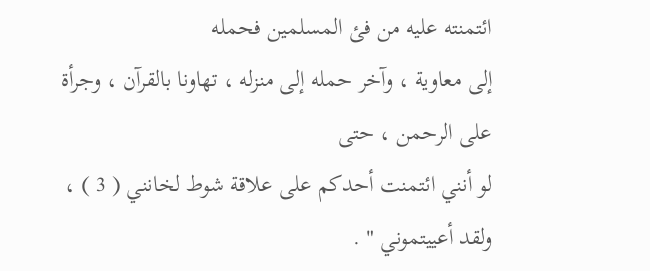ائتمنته عليه من فئ المسلمين فحمله
إلى معاوية ، وآخر حمله إلى منزله ، تهاونا بالقرآن ، وجرأة على الرحمن ، حتى
لو أنني ائتمنت أحدكم على علاقة شوط لخانني ( 3 ) ، ولقد أعييتموني " .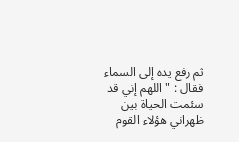ثم رفع يده إلى السماء فقال : " اللهم إني قد سئمت الحياة بين
ظهراني هؤلاء القوم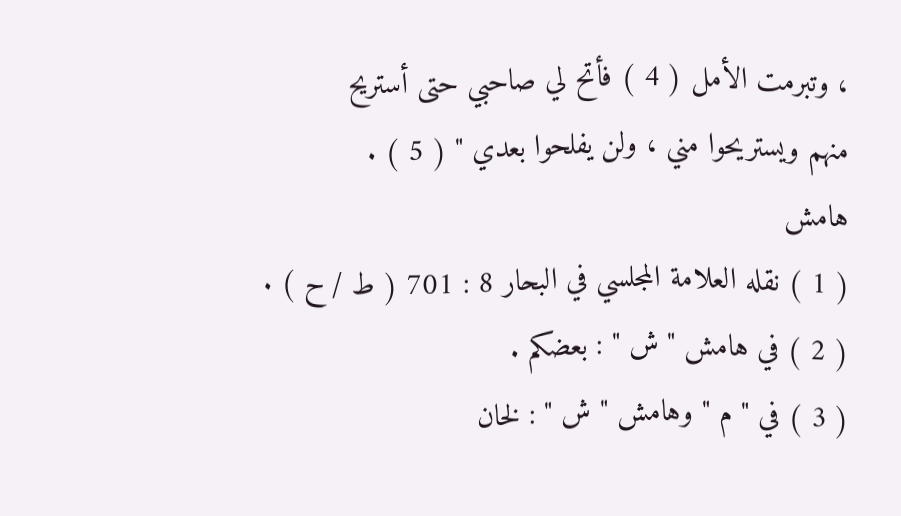، وتبرمت الأمل ( 4 ) فأتح لي صاحبي حتى أستريح
منهم ويستريحوا مني ، ولن يفلحوا بعدي " ( 5 ) .
هامش
( 1 ) نقله العلامة المجلسي في البحار 8 : 701 ( ط / ح ) .
( 2 ) في هامش " ش " : بعضكم .
( 3 ) في " م " وهامش " ش " : لخان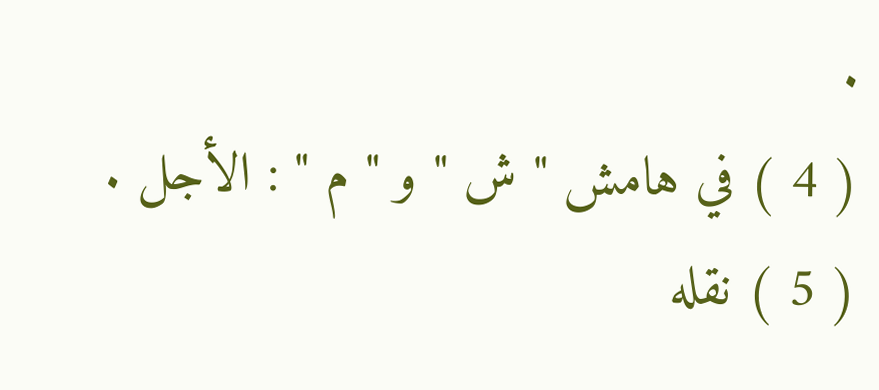.
( 4 ) في هامش " ش " و " م " : الأجل .
( 5 ) نقله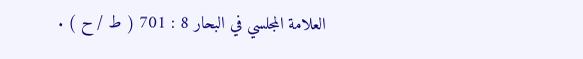العلامة المجلسي في البحار 8 : 701 ( ط / ح ) .